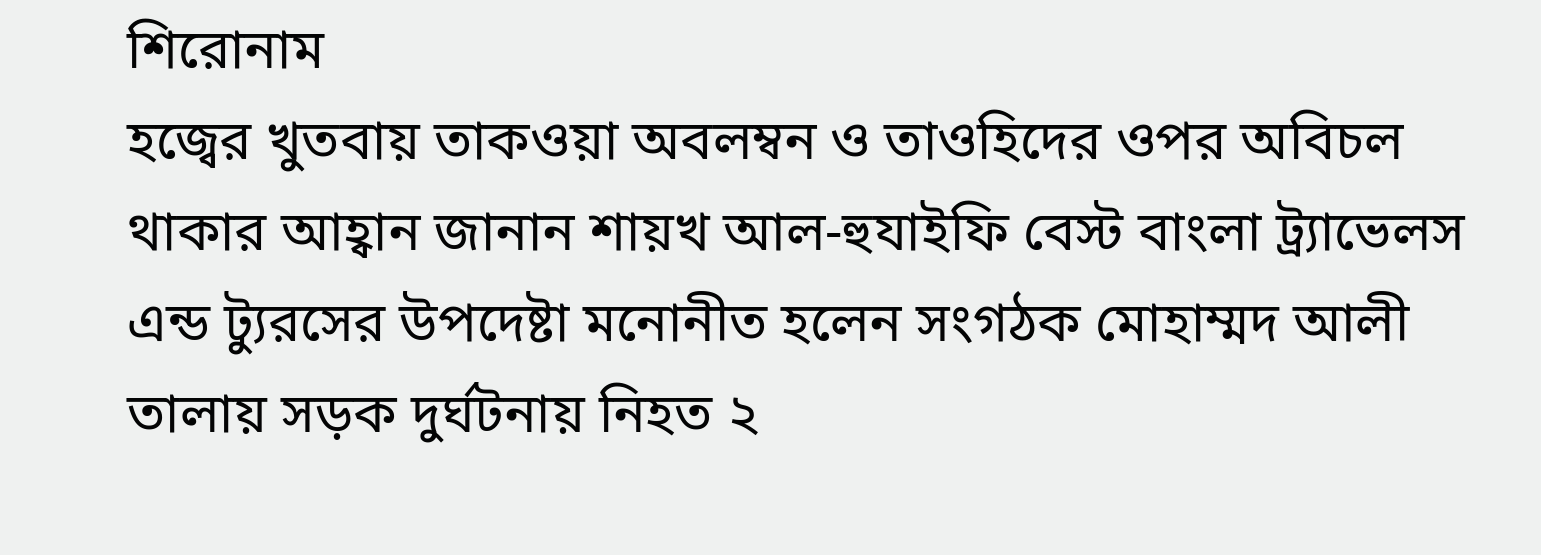শিরোনাম
হজ্বের খুতবায় তাকওয়া অবলম্বন ও তাওহিদের ওপর অবিচল থাকার আহ্বান জানান শায়খ আল-হুযাইফি বেস্ট বাংলা ট্র্যাভেলস এন্ড ট্যুরসের উপদেষ্টা মনোনীত হলেন সংগঠক মোহাম্মদ আলী তালায় সড়ক দুর্ঘটনায় নিহত ২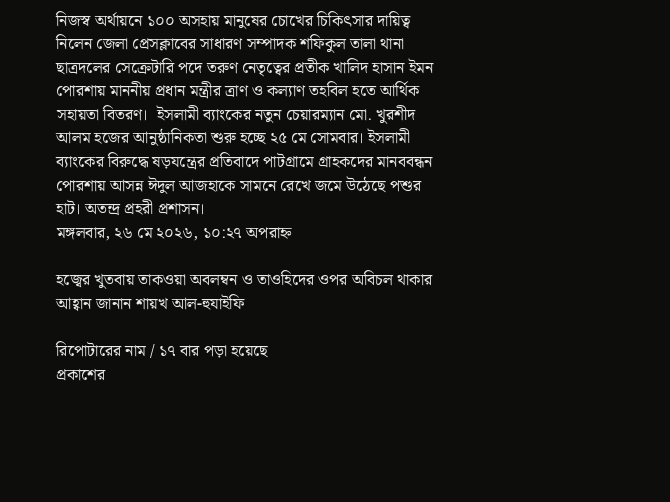নিজস্ব অর্থায়নে ১০০ অসহায় মানুষের চোখের চিকিৎসার দায়িত্ব নিলেন জেলা প্রেসক্লাবের সাধারণ সম্পাদক শফিকুল তালা থানা ছাত্রদলের সেক্রেটারি পদে তরুণ নেতৃত্বের প্রতীক খালিদ হাসান ইমন পোরশায় মাননীয় প্রধান মন্ত্রীর ত্রাণ ও কল্যাণ তহবিল হতে আর্থিক সহায়তা বিতরণ।  ইসলামী ব্যাংকের নতুন চেয়ারম্যান মো. খুরশীদ আলম হজের আনুষ্ঠানিকতা শুরু হচ্ছে ২৫ মে সোমবার। ইসলামী ব্যাংকের বিরুদ্ধে ষড়যন্ত্রের প্রতিবাদে পাটগ্রামে গ্রাহকদের মানববন্ধন পোরশায় আসন্ন ঈদুল আজহাকে সামনে রেখে জমে উঠেছে পশুর হাট। অতন্দ্র প্রহরী প্রশাসন।
মঙ্গলবার, ২৬ মে ২০২৬, ১০:২৭ অপরাহ্ন

হজ্বের খুতবায় তাকওয়া অবলম্বন ও তাওহিদের ওপর অবিচল থাকার আহ্বান জানান শায়খ আল-হুযাইফি

রিপোটারের নাম / ১৭ বার পড়া হয়েছে
প্রকাশের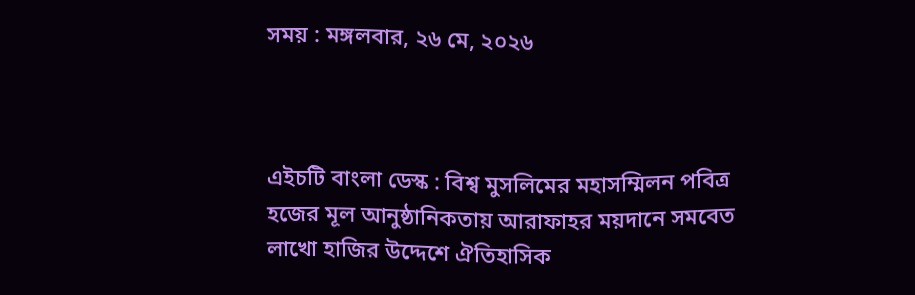সময় : মঙ্গলবার, ২৬ মে, ২০২৬



এইচটি বাংলা ডেস্ক : বিশ্ব মুসলিমের মহাসম্মিলন পবিত্র হজের মূল আনুষ্ঠানিকতায় আরাফাহর ময়দানে সমবেত লাখো হাজির উদ্দেশে ঐতিহাসিক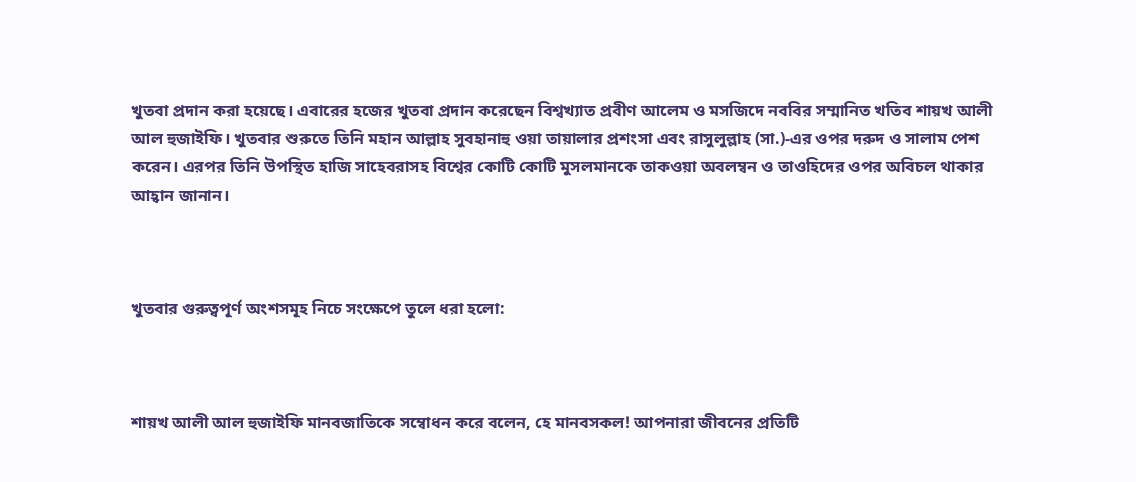খুতবা প্রদান করা হয়েছে। এবারের হজের খুতবা প্রদান করেছেন বিশ্বখ্যাত প্রবীণ আলেম ও মসজিদে নববির সম্মানিত খতিব শায়খ আলী আল হুজাইফি। খুতবার শুরুতে তিনি মহান আল্লাহ সুবহানাহু ওয়া তায়ালার প্রশংসা এবং রাসুলুল্লাহ (সা.)-এর ওপর দরুদ ও সালাম পেশ করেন। এরপর তিনি উপস্থিত হাজি সাহেবরাসহ বিশ্বের কোটি কোটি মুসলমানকে তাকওয়া অবলম্বন ও তাওহিদের ওপর অবিচল থাকার আহ্বান জানান।



খুতবার গুরুত্বপূর্ণ অংশসমূহ নিচে সংক্ষেপে তুলে ধরা হলো:



শায়খ আলী আল হুজাইফি মানবজাতিকে সম্বোধন করে বলেন, হে মানবসকল! আপনারা জীবনের প্রতিটি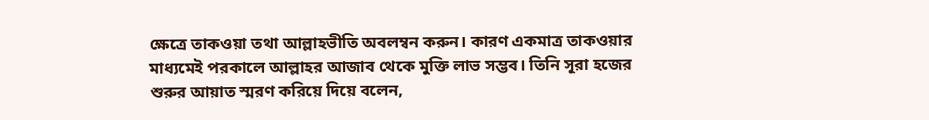ক্ষেত্রে তাকওয়া তথা আল্লাহভীতি অবলম্বন করুন। কারণ একমাত্র তাকওয়ার মাধ্যমেই পরকালে আল্লাহর আজাব থেকে মুক্তি লাভ সম্ভব। তিনি সূরা হজের শুরুর আয়াত স্মরণ করিয়ে দিয়ে বলেন,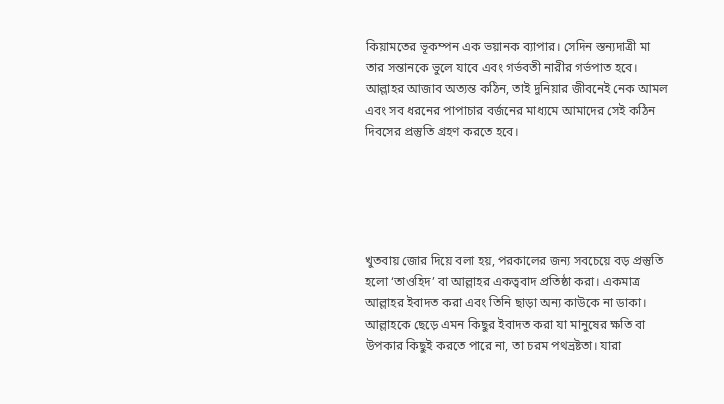কিয়ামতের ভূকম্পন এক ভয়ানক ব্যাপার। সেদিন স্তন্যদাত্রী মা তার সন্তানকে ভুলে যাবে এবং গর্ভবতী নারীর গর্ভপাত হবে। আল্লাহর আজাব অত্যন্ত কঠিন, তাই দুনিয়ার জীবনেই নেক আমল এবং সব ধরনের পাপাচার বর্জনের মাধ্যমে আমাদের সেই কঠিন দিবসের প্রস্তুতি গ্রহণ করতে হবে।





খুতবায় জোর দিয়ে বলা হয়, পরকালের জন্য সবচেয়ে বড় প্রস্তুতি হলো ‘তাওহিদ’ বা আল্লাহর একত্ববাদ প্রতিষ্ঠা করা। একমাত্র আল্লাহর ইবাদত করা এবং তিনি ছাড়া অন্য কাউকে না ডাকা। আল্লাহকে ছেড়ে এমন কিছুর ইবাদত করা যা মানুষের ক্ষতি বা উপকার কিছুই করতে পারে না, তা চরম পথভ্রষ্টতা। যারা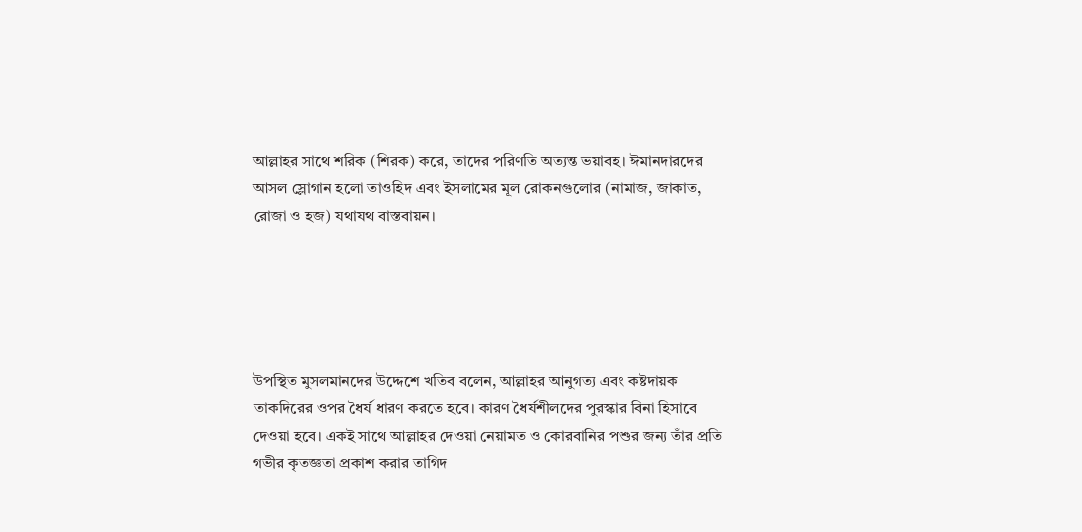আল্লাহর সাথে শরিক (শিরক) করে, তাদের পরিণতি অত্যন্ত ভয়াবহ। ঈমানদারদের আসল স্লোগান হলো তাওহিদ এবং ইসলামের মূল রোকনগুলোর (নামাজ, জাকাত, রোজা ও হজ) যথাযথ বাস্তবায়ন।





উপস্থিত মুসলমানদের উদ্দেশে খতিব বলেন, আল্লাহর আনুগত্য এবং কষ্টদায়ক তাকদিরের ওপর ধৈর্য ধারণ করতে হবে। কারণ ধৈর্যশীলদের পুরস্কার বিনা হিসাবে দেওয়া হবে। একই সাথে আল্লাহর দেওয়া নেয়ামত ও কোরবানির পশুর জন্য তাঁর প্রতি গভীর কৃতজ্ঞতা প্রকাশ করার তাগিদ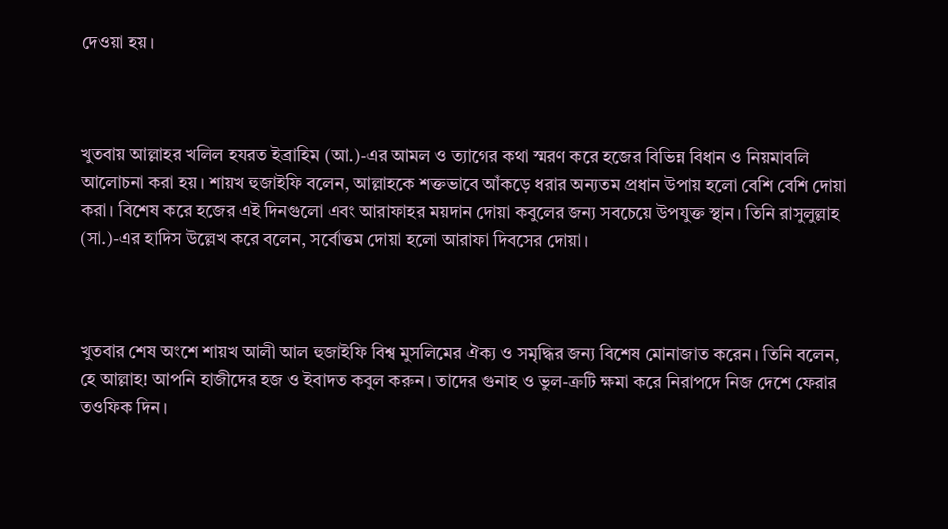দেওয়া হয়।



খুতবায় আল্লাহর খলিল হযরত ইব্রাহিম (আ.)-এর আমল ও ত্যাগের কথা স্মরণ করে হজের বিভিন্ন বিধান ও নিয়মাবলি আলোচনা করা হয়। শায়খ হুজাইফি বলেন, আল্লাহকে শক্তভাবে আঁকড়ে ধরার অন্যতম প্রধান উপায় হলো বেশি বেশি দোয়া করা। বিশেষ করে হজের এই দিনগুলো এবং আরাফাহর ময়দান দোয়া কবুলের জন্য সবচেয়ে উপযুক্ত স্থান। তিনি রাসুলুল্লাহ (সা.)-এর হাদিস উল্লেখ করে বলেন, সর্বোত্তম দোয়া হলো আরাফা দিবসের দোয়া।



খুতবার শেষ অংশে শায়খ আলী আল হুজাইফি বিশ্ব মুসলিমের ঐক্য ও সমৃদ্ধির জন্য বিশেষ মোনাজাত করেন। তিনি বলেন, হে আল্লাহ! আপনি হাজীদের হজ ও ইবাদত কবুল করুন। তাদের গুনাহ ও ভুল-ত্রুটি ক্ষমা করে নিরাপদে নিজ দেশে ফেরার তওফিক দিন।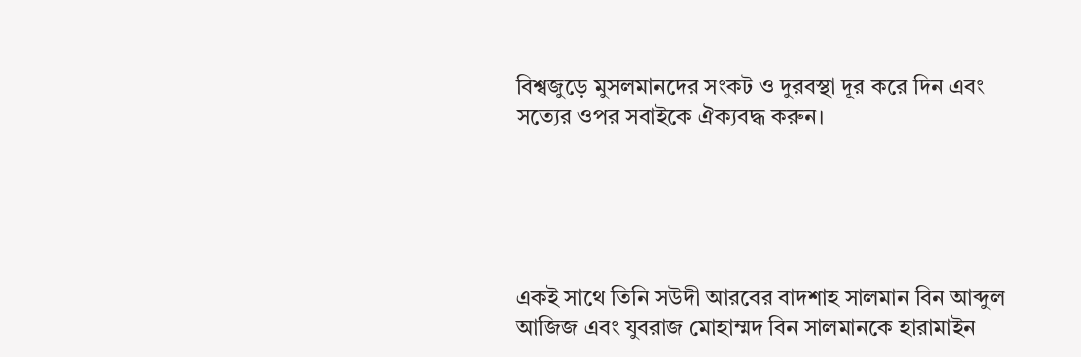বিশ্বজুড়ে মুসলমানদের সংকট ও দুরবস্থা দূর করে দিন এবং সত্যের ওপর সবাইকে ঐক্যবদ্ধ করুন।





একই সাথে তিনি সউদী আরবের বাদশাহ সালমান বিন আব্দুল আজিজ এবং যুবরাজ মোহাম্মদ বিন সালমানকে হারামাইন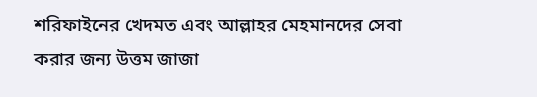শরিফাইনের খেদমত এবং আল্লাহর মেহমানদের সেবা করার জন্য উত্তম জাজা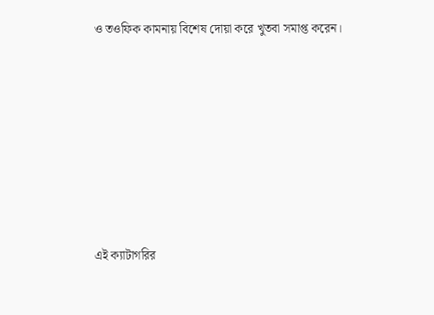ও তওফিক কামনায় বিশেষ দোয়া করে খুতবা সমাপ্ত করেন।








এই ক্যাটাগরির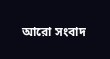আরো সংবাদ